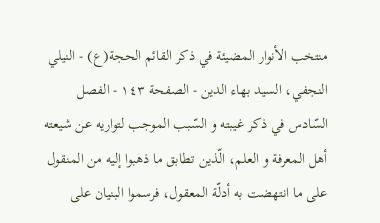منتخب الأنوار المضيئة في ذكر القائم الحجة(ع) - النيلي النجفي، السيد بهاء الدين - الصفحة ١٤٣ - الفصل السّادس في ذكر غيبته و السّبب الموجب لتواريه عن شيعته
أهل المعرفة و العلم، الّذين تطابق ما ذهبوا إليه من المنقول على ما انتهضت به أدلّة المعقول، فرسموا البنيان على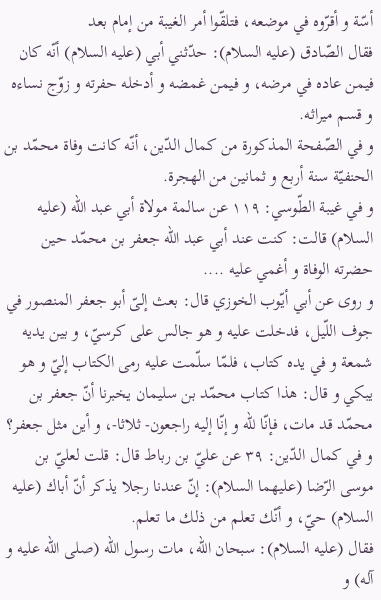أسّة و أقرّوه في موضعه، فتلقّوا أمر الغيبة من إمام بعد
فقال الصّادق (عليه السلام): حدّثني أبي (عليه السلام) أنّه كان فيمن عاده في مرضه، و فيمن غمضه و أدخله حفرته و زوّج نساءه و قسم ميراثه.
و في الصّفحة المذكورة من كمال الدّين، أنّه كانت وفاة محمّد بن الحنفيّة سنة أربع و ثمانين من الهجرة.
و في غيبة الطّوسي: ١١٩ عن سالمة مولاة أبي عبد اللّه (عليه السلام) قالت: كنت عند أبي عبد اللّه جعفر بن محمّد حين حضرته الوفاة و أغمي عليه ....
و روى عن أبي أيّوب الخوزي قال: بعث إلىّ أبو جعفر المنصور في جوف اللّيل، فدخلت عليه و هو جالس على كرسيّ، و بين يديه شمعة و في يده كتاب، فلمّا سلّمت عليه رمى الكتاب إليّ و هو يبكي و قال: هذا كتاب محمّد بن سليمان يخبرنا أنّ جعفر بن محمّد قد مات، فإنّا للّه و إنّا إليه راجعون- ثلاثا-، و أين مثل جعفر؟
و في كمال الدّين: ٣٩ عن عليّ بن رباط قال: قلت لعليّ بن موسى الرّضا (عليهما السلام): إنّ عندنا رجلا يذكر أنّ أباك (عليه السلام) حيّ، و أنّك تعلم من ذلك ما تعلم.
فقال (عليه السلام): سبحان اللّه، مات رسول اللّه (صلى الله عليه و آله) و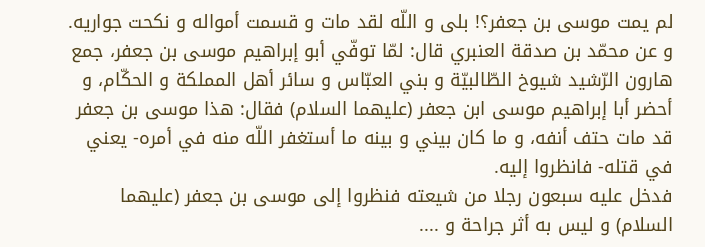لم يمت موسى بن جعفر؟! بلى و اللّه لقد مات و قسمت أمواله و نكحت جواريه.
و عن محمّد بن صدقة العنبري قال: لمّا توفّي أبو إبراهيم موسى بن جعفر، جمع هارون الرّشيد شيوخ الطّالبيّة و بني العبّاس و سائر أهل المملكة و الحكّام، و أحضر أبا إبراهيم موسى ابن جعفر (عليهما السلام) فقال: هذا موسى بن جعفر قد مات حتف أنفه، و ما كان بيني و بينه ما أستغفر اللّه منه في أمره- يعني في قتله- فانظروا إليه.
فدخل عليه سبعون رجلا من شيعته فنظروا إلى موسى بن جعفر (عليهما السلام) و ليس به أثر جراحة و ....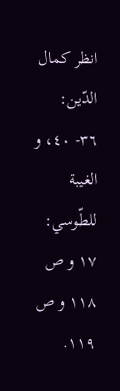انظر كمال الدّين: ٣٦- ٤٠، و الغيبة للطّوسي: ١٧ و ص ١١٨ و ص ١١٩.